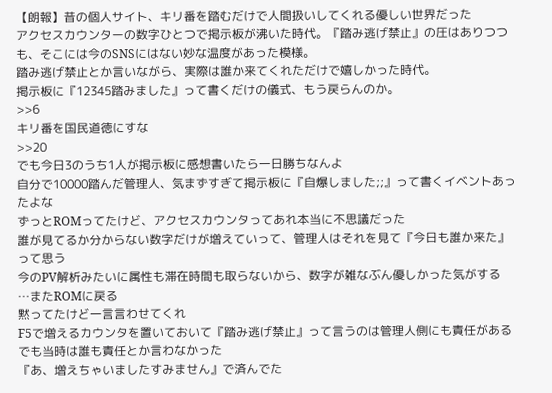【朗報】昔の個人サイト、キリ番を踏むだけで人間扱いしてくれる優しい世界だった
アクセスカウンターの数字ひとつで掲示板が沸いた時代。『踏み逃げ禁止』の圧はありつつも、そこには今のSNSにはない妙な温度があった模様。
踏み逃げ禁止とか言いながら、実際は誰か来てくれただけで嬉しかった時代。
掲示板に『12345踏みました』って書くだけの儀式、もう戻らんのか。
>>6
キリ番を国民道徳にすな
>>20
でも今日3のうち1人が掲示板に感想書いたら一日勝ちなんよ
自分で10000踏んだ管理人、気まずすぎて掲示板に『自爆しました;;』って書くイベントあったよな
ずっとROMってたけど、アクセスカウンタってあれ本当に不思議だった
誰が見てるか分からない数字だけが増えていって、管理人はそれを見て『今日も誰か来た』って思う
今のPV解析みたいに属性も滞在時間も取らないから、数字が雑なぶん優しかった気がする
…またROMに戻る
黙ってたけど一言言わせてくれ
F5で増えるカウンタを置いておいて『踏み逃げ禁止』って言うのは管理人側にも責任がある
でも当時は誰も責任とか言わなかった
『あ、増えちゃいましたすみません』で済んでた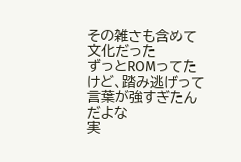その雑さも含めて文化だった
ずっとROMってたけど、踏み逃げって言葉が強すぎたんだよな
実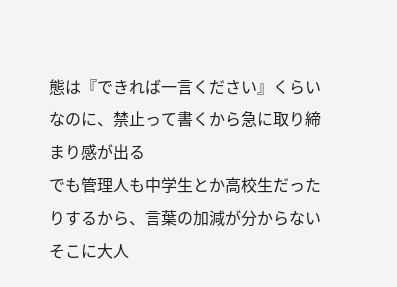態は『できれば一言ください』くらいなのに、禁止って書くから急に取り締まり感が出る
でも管理人も中学生とか高校生だったりするから、言葉の加減が分からない
そこに大人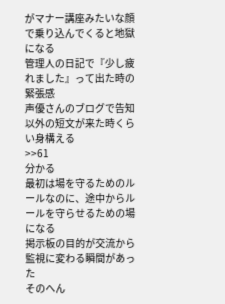がマナー講座みたいな顔で乗り込んでくると地獄になる
管理人の日記で『少し疲れました』って出た時の緊張感
声優さんのブログで告知以外の短文が来た時くらい身構える
>>61
分かる
最初は場を守るためのルールなのに、途中からルールを守らせるための場になる
掲示板の目的が交流から監視に変わる瞬間があった
そのへん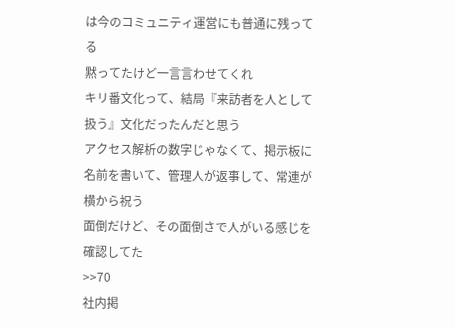は今のコミュニティ運営にも普通に残ってる
黙ってたけど一言言わせてくれ
キリ番文化って、結局『来訪者を人として扱う』文化だったんだと思う
アクセス解析の数字じゃなくて、掲示板に名前を書いて、管理人が返事して、常連が横から祝う
面倒だけど、その面倒さで人がいる感じを確認してた
>>70
社内掲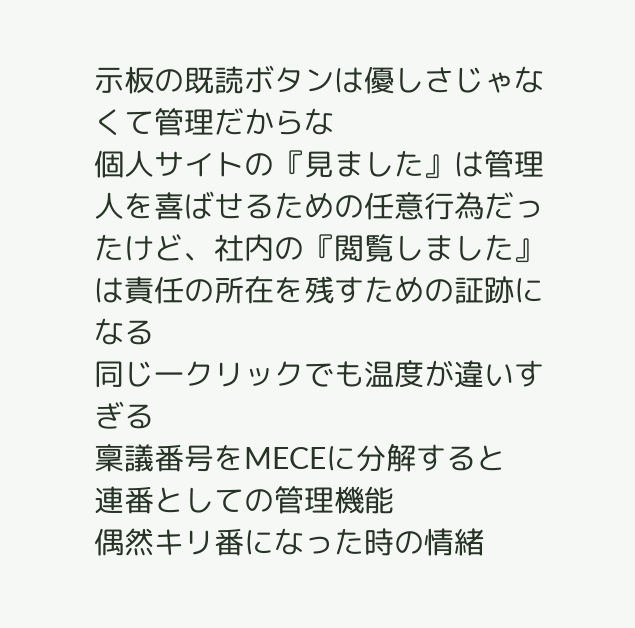示板の既読ボタンは優しさじゃなくて管理だからな
個人サイトの『見ました』は管理人を喜ばせるための任意行為だったけど、社内の『閲覧しました』は責任の所在を残すための証跡になる
同じ一クリックでも温度が違いすぎる
稟議番号をMECEに分解すると
連番としての管理機能
偶然キリ番になった時の情緒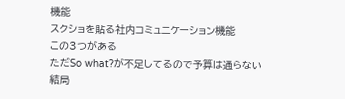機能
スクショを貼る社内コミュニケーション機能
この3つがある
ただSo what?が不足してるので予算は通らない
結局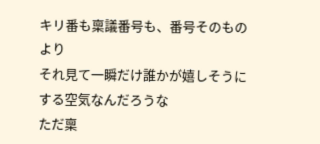キリ番も稟議番号も、番号そのものより
それ見て一瞬だけ誰かが嬉しそうにする空気なんだろうな
ただ稟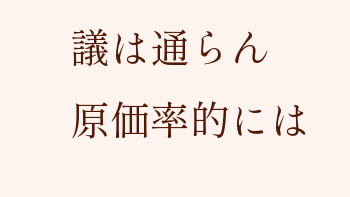議は通らん
原価率的には